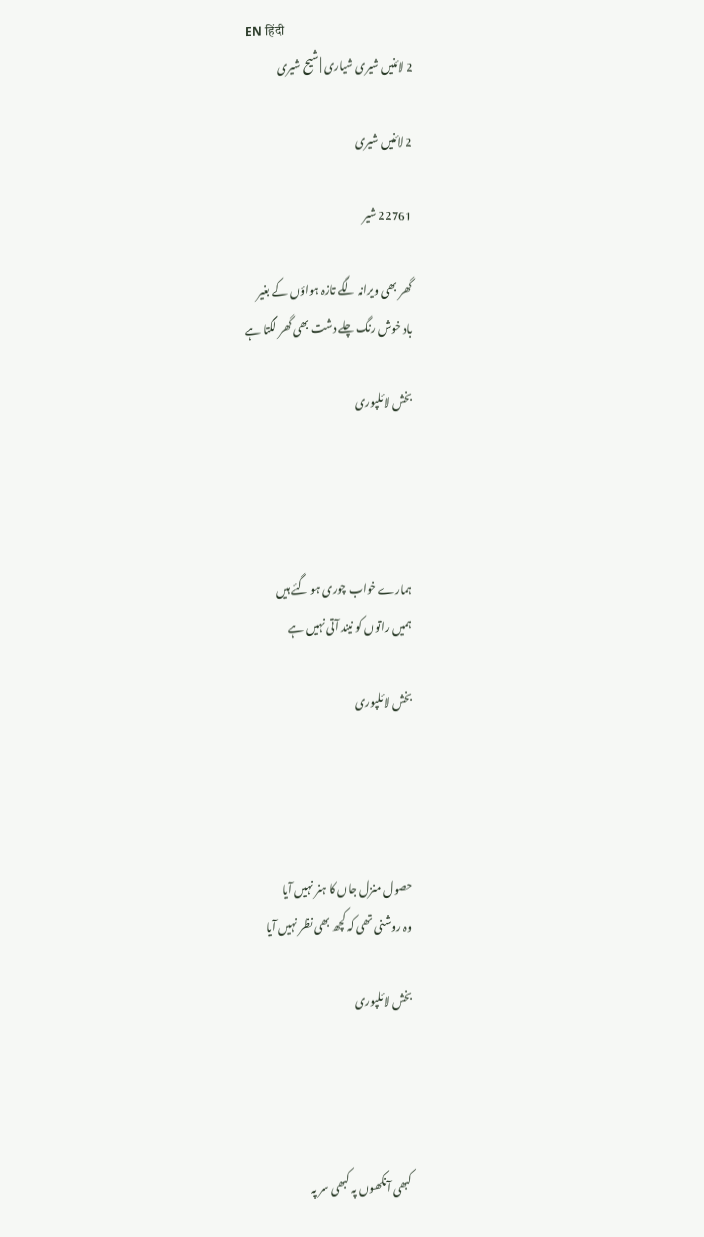EN हिंदी
2 لائنیں شیری شیاری | شیح شیری

2 لائنیں شیری

22761 شیر

گھر بھی ویرانہ لگے تازہ ہواؤں کے بغیر
باد خوش رنگ چلے دشت بھی گھر لگتا ہے

بخش لائلپوری




ہمارے خواب چوری ہو گئے ہیں
ہمیں راتوں کو نیند آتی نہیں ہے

بخش لائلپوری




حصول منزل جاں کا ہنر نہیں آیا
وہ روشنی تھی کہ کچھ بھی نظر نہیں آیا

بخش لائلپوری




کبھی آنکھوں پہ کبھی سر پہ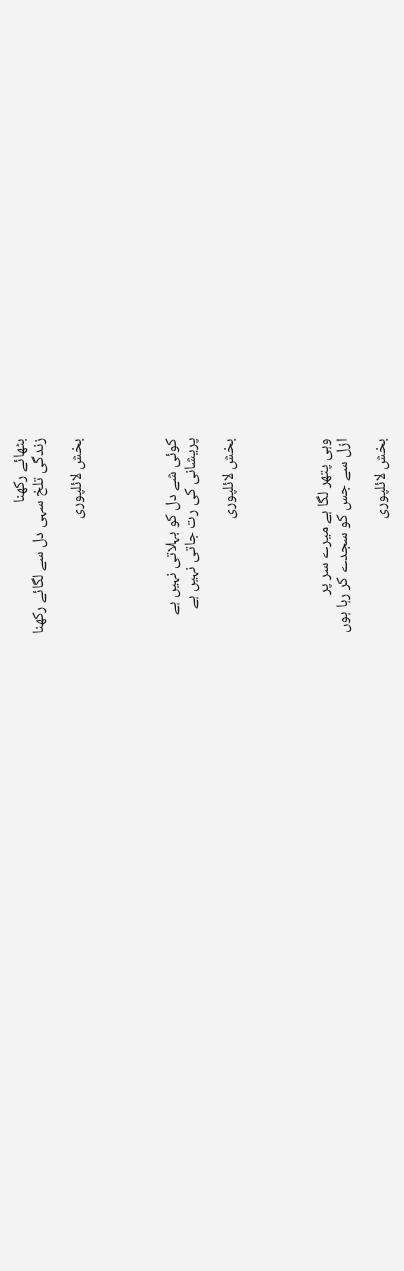بٹھائے رکھنا
زندگی تلخ سہی دل سے لگائے رکھنا

بخش لائلپوری




کوئی شے دل کو بہلاتی نہیں ہے
پریشانی کی رت جاتی نہیں ہے

بخش لائلپوری




وہی پتھر لگا ہے میرے سر پر
ازل سے جس کو سجدے کر رہا ہوں

بخش لائلپوری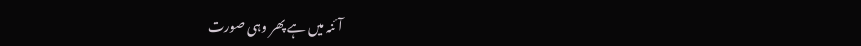آئنہ میں ہے پھر وہی صورت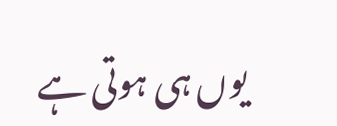یوں ہی ہوتی ہے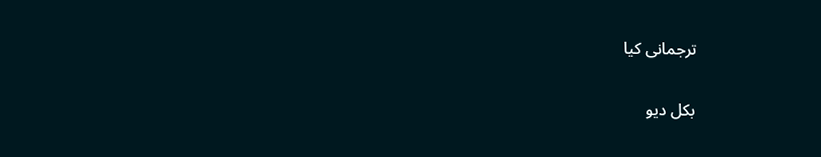ترجمانی کیا

بکل دیو